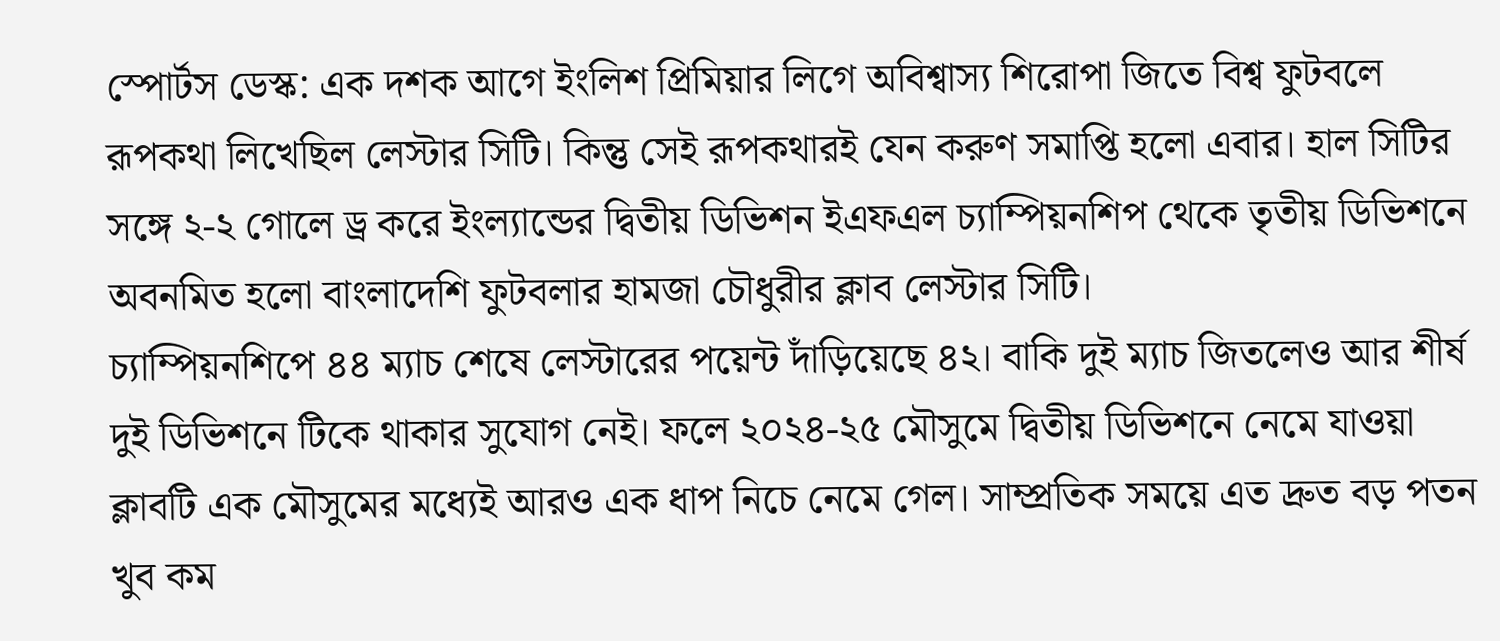স্পোর্টস ডেস্ক: এক দশক আগে ইংলিশ প্রিমিয়ার লিগে অবিশ্বাস্য শিরোপা জিতে বিশ্ব ফুটবলে রূপকথা লিখেছিল লেস্টার সিটি। কিন্তু সেই রূপকথারই যেন করুণ সমাপ্তি হলো এবার। হাল সিটির সঙ্গে ২-২ গোলে ড্র করে ইংল্যান্ডের দ্বিতীয় ডিভিশন ইএফএল চ্যাম্পিয়নশিপ থেকে তৃতীয় ডিভিশনে অবনমিত হলো বাংলাদেশি ফুটবলার হামজা চৌধুরীর ক্লাব লেস্টার সিটি।
চ্যাম্পিয়নশিপে ৪৪ ম্যাচ শেষে লেস্টারের পয়েন্ট দাঁড়িয়েছে ৪২। বাকি দুই ম্যাচ জিতলেও আর শীর্ষ দুই ডিভিশনে টিকে থাকার সুযোগ নেই। ফলে ২০২৪-২৫ মৌসুমে দ্বিতীয় ডিভিশনে নেমে যাওয়া ক্লাবটি এক মৌসুমের মধ্যেই আরও এক ধাপ নিচে নেমে গেল। সাম্প্রতিক সময়ে এত দ্রুত বড় পতন খুব কম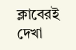ক্লাবেরই দেখা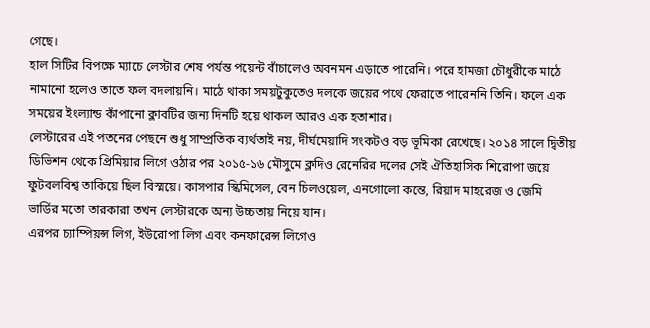গেছে।
হাল সিটির বিপক্ষে ম্যাচে লেস্টার শেষ পর্যন্ত পয়েন্ট বাঁচালেও অবনমন এড়াতে পারেনি। পরে হামজা চৌধুরীকে মাঠে নামানো হলেও তাতে ফল বদলায়নি। মাঠে থাকা সময়টুকুতেও দলকে জয়ের পথে ফেরাতে পারেননি তিনি। ফলে এক সময়ের ইংল্যান্ড কাঁপানো ক্লাবটির জন্য দিনটি হয়ে থাকল আরও এক হতাশার।
লেস্টারের এই পতনের পেছনে শুধু সাম্প্রতিক ব্যর্থতাই নয়, দীর্ঘমেয়াদি সংকটও বড় ভূমিকা রেখেছে। ২০১৪ সালে দ্বিতীয় ডিভিশন থেকে প্রিমিয়ার লিগে ওঠার পর ২০১৫-১৬ মৌসুমে ক্লদিও রেনেরির দলের সেই ঐতিহাসিক শিরোপা জয়ে ফুটবলবিশ্ব তাকিয়ে ছিল বিস্ময়ে। কাসপার স্কিমিসেল, বেন চিলওয়েল, এনগোলো কন্তে, রিয়াদ মাহরেজ ও জেমি ভার্ডির মতো তারকারা তখন লেস্টারকে অন্য উচ্চতায় নিয়ে যান।
এরপর চ্যাম্পিয়ন্স লিগ, ইউরোপা লিগ এবং কনফারেন্স লিগেও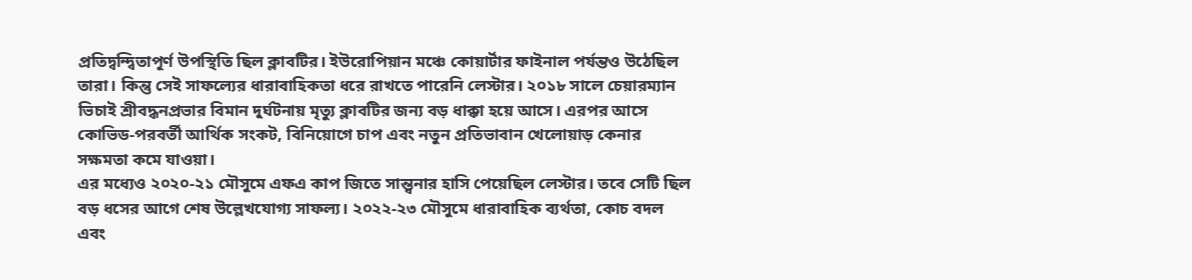প্রতিদ্বন্দ্বিতাপূর্ণ উপস্থিতি ছিল ক্লাবটির। ইউরোপিয়ান মঞ্চে কোয়ার্টার ফাইনাল পর্যন্তও উঠেছিল তারা। কিন্তু সেই সাফল্যের ধারাবাহিকতা ধরে রাখতে পারেনি লেস্টার। ২০১৮ সালে চেয়ারম্যান ভিচাই শ্রীবদ্ধনপ্রভার বিমান দুর্ঘটনায় মৃত্যু ক্লাবটির জন্য বড় ধাক্কা হয়ে আসে। এরপর আসে কোভিড-পরবর্তী আর্থিক সংকট, বিনিয়োগে চাপ এবং নতুন প্রতিভাবান খেলোয়াড় কেনার সক্ষমতা কমে যাওয়া।
এর মধ্যেও ২০২০-২১ মৌসুমে এফএ কাপ জিতে সান্ত্বনার হাসি পেয়েছিল লেস্টার। তবে সেটি ছিল বড় ধসের আগে শেষ উল্লেখযোগ্য সাফল্য। ২০২২-২৩ মৌসুমে ধারাবাহিক ব্যর্থতা, কোচ বদল এবং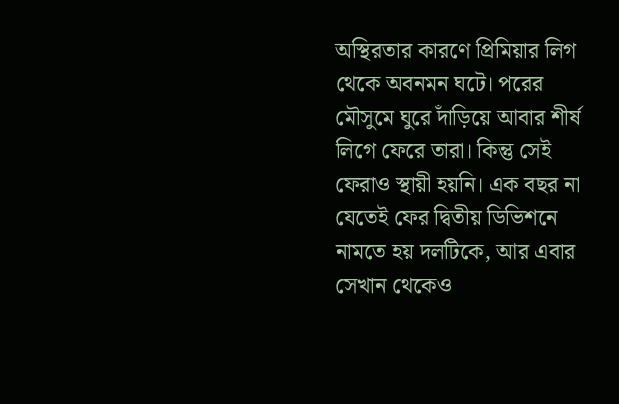অস্থিরতার কারণে প্রিমিয়ার লিগ থেকে অবনমন ঘটে। পরের মৌসুমে ঘুরে দাঁড়িয়ে আবার শীর্ষ লিগে ফেরে তারা। কিন্তু সেই ফেরাও স্থায়ী হয়নি। এক বছর না যেতেই ফের দ্বিতীয় ডিভিশনে নামতে হয় দলটিকে, আর এবার সেখান থেকেও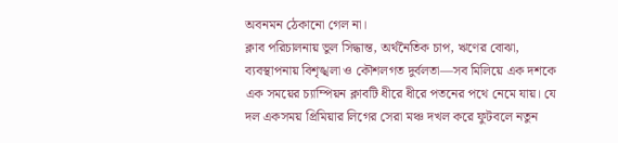অবনমন ঠেকানো গেল না।
ক্লাব পরিচালনায় ভুল সিদ্ধান্ত, অর্থনৈতিক চাপ, ঋণের বোঝা, ব্যবস্থাপনায় বিশৃঙ্খলা ও কৌশলগত দুর্বলতা—সব মিলিয়ে এক দশকে এক সময়ের চ্যাম্পিয়ন ক্লাবটি ধীরে ধীরে পতনের পথে নেমে যায়। যে দল একসময় প্রিমিয়ার লিগের সেরা মঞ্চ দখল করে ফুটবলে নতুন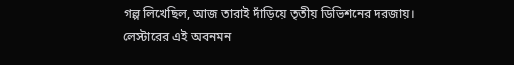গল্প লিখেছিল, আজ তারাই দাঁড়িয়ে তৃতীয় ডিভিশনের দরজায়। লেস্টারের এই অবনমন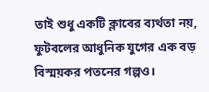তাই শুধু একটি ক্লাবের ব্যর্থতা নয়, ফুটবলের আধুনিক যুগের এক বড় বিস্ময়কর পতনের গল্পও।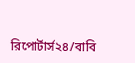রিপোর্টার্স২৪/বাবি